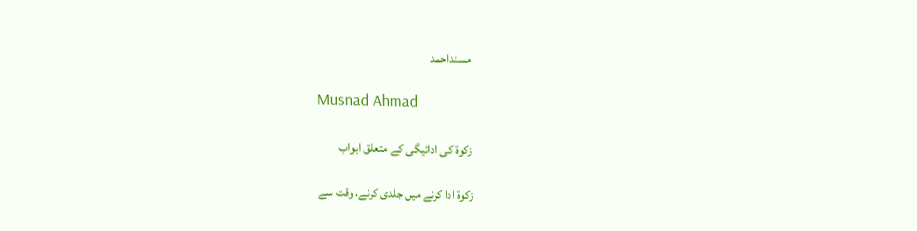مسنداحمد

Musnad Ahmad

زکوۃ کی ادائیگی کے متعلق ابواب

زکوۃ ادا کرنے میں جلدی کرنے، وقت سے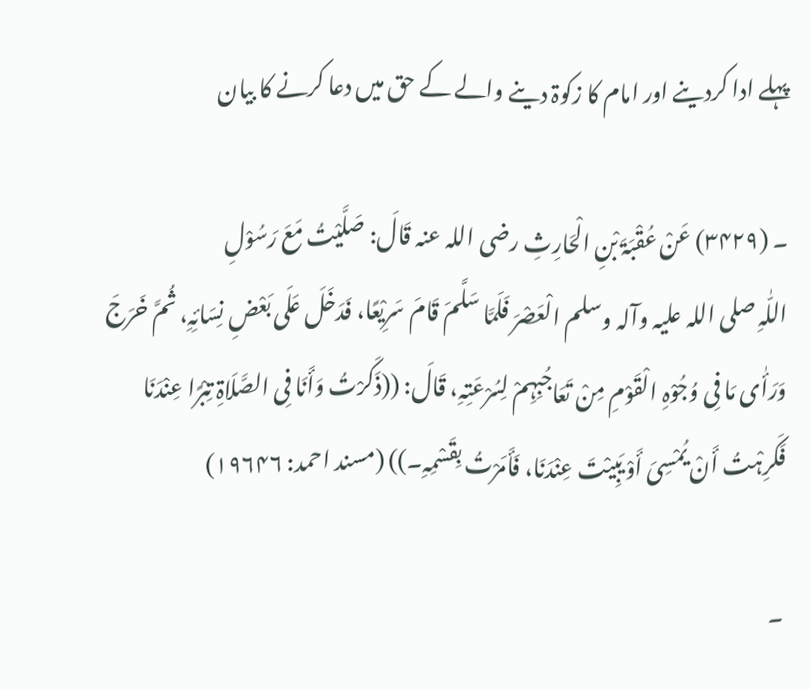پہلے ادا کردینے اور امام کا زکوۃ دینے والے کے حق میں دعا کرنے کا بیان

۔ (۳۴۲۹) عَنْ عُقْبَۃَ بْنِ الْحَارِثِ ‌رضی ‌اللہ ‌عنہ ‌قَالَ: صَلَّیْتُ مَعَ رَسُوْلِ اللّٰہِ ‌صلی ‌اللہ ‌علیہ ‌وآلہ ‌وسلم الْعَصْرَ فَلَمَّا سَلَّمَ قَامَ سَرِیْعًا، فَدَخَلَ عَلَی بَعْضِ نِسَائِہِ، ثُمَّ خَرَجَ وَرَأٰی مَا فِی وُجُوْہِ الْقَوْمِ مِنْ تَعَاجُبِہِمْ لِسُرْعَتِہِ، قَالَ: ((ذَکَرْتُ وَأَنَا فِی الصَّلَاۃِ تِبْرًا عِنْدَنَا فَکَرِہْتُ أَنْ یُمْسِیَ أَوْ یَبِیْتَ عِنْدَنَا، فَأَمَرْتُ بِقَسْمِہِ۔)) (مسند احمد: ۱۹۶۴۶)

۔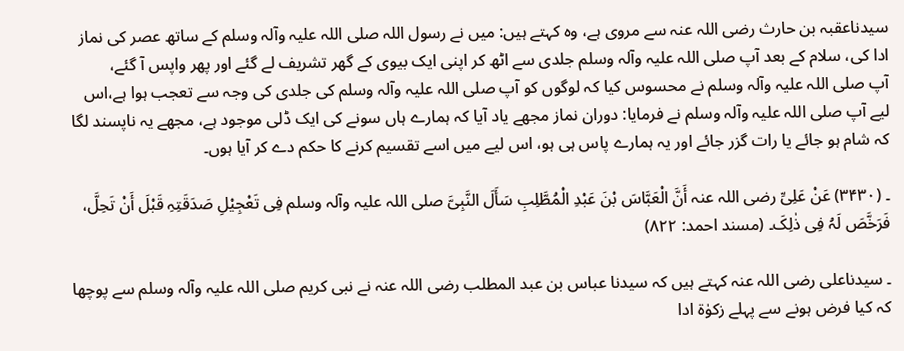سیدناعقبہ بن حارث ‌رضی ‌اللہ ‌عنہ سے مروی ہے، وہ کہتے ہیں: میں نے رسول اللہ ‌صلی ‌اللہ ‌علیہ ‌وآلہ ‌وسلم کے ساتھ عصر کی نماز ادا کی، سلام کے بعد آپ ‌صلی ‌اللہ ‌علیہ ‌وآلہ ‌وسلم جلدی سے اٹھ کر اپنی ایک بیوی کے گھر تشریف لے گئے اور پھر واپس آ گئے، آپ ‌صلی ‌اللہ ‌علیہ ‌وآلہ ‌وسلم نے محسوس کیا کہ لوگوں کو آپ ‌صلی ‌اللہ ‌علیہ ‌وآلہ ‌وسلم کی جلدی کی وجہ سے تعجب ہوا ہے،اس لیے آپ ‌صلی ‌اللہ ‌علیہ ‌وآلہ ‌وسلم نے فرمایا: دوران نماز مجھے یاد آیا کہ ہمارے ہاں سونے کی ایک ڈلی موجود ہے، مجھے یہ ناپسند لگا کہ شام ہو جائے یا رات گزر جائے اور یہ ہمارے پاس ہی ہو، اس لیے میں اسے تقسیم کرنے کا حکم دے کر آیا ہوں۔

۔ (۳۴۳۰) عَنْ عَلِیِّ ‌رضی ‌اللہ ‌عنہ ‌أَنَّ الْعَبَّاسَ بْنَ عَبْدِ الْمُطَّلِبِ سَأَلَ النَّبِیَّ ‌صلی ‌اللہ ‌علیہ ‌وآلہ ‌وسلم فِی تَعْجِیْلِ صَدَقَتِہِ قَبْلَ أَنْ تَحِلَّ، فَرَخَّصَ لَہُ فِی ذٰلِکَ۔ (مسند احمد: ۸۲۲)

۔ سیدناعلی ‌رضی ‌اللہ ‌عنہ کہتے ہیں کہ سیدنا عباس بن عبد المطلب ‌رضی ‌اللہ ‌عنہ نے نبی کریم ‌صلی ‌اللہ ‌علیہ ‌وآلہ ‌وسلم سے پوچھا کہ کیا فرض ہونے سے پہلے زکوٰۃ ادا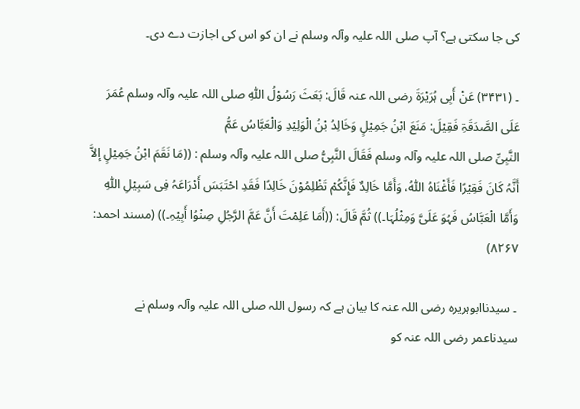کی جا سکتی ہے؟ آپ ‌صلی ‌اللہ ‌علیہ ‌وآلہ ‌وسلم نے ان کو اس کی اجازت دے دی۔

۔ (۳۴۳۱) عَنْ أَبِی ہُرَیْرَۃَ ‌رضی ‌اللہ ‌عنہ ‌قَالَ: بَعَثَ رَسُوْلُ اللّٰہِ ‌صلی ‌اللہ ‌علیہ ‌وآلہ ‌وسلم عُمَرَ عَلَی الصَّدَقَۃِ فَقِیْلَ: مَنَعَ ابْنُ جَمِیْلٍ وَخَالِدُ بْنُ الْوَلِیْدِ وَالْعَبَّاسُ عَمُّ النَّبِیِّ ‌صلی ‌اللہ ‌علیہ ‌وآلہ ‌وسلم فَقَالَ النَّبِیُّ ‌صلی ‌اللہ ‌علیہ ‌وآلہ ‌وسلم : ((مَا نَقَمَ ابْنُ جَمِیْلٍ إلاَّ أَنَّہُ کَانَ فَقِیْرًا فَأَغْنَاہُ اللّٰہُ، وَأَمَّا خَالِدٌ فَإِنَّکُمْ تَظْلِمُوْنَ خَالِدًا فَقَدِ احْتَبَسَ أَدْرَاعَہُ فِی سَبِیْلِ اللّٰہِ وَأَمَّا الْعَبَّاسُ فَہُوَ عَلَیَّ وَمِثْلُہَا۔)) ثُمَّ قَالَ: ((أَمَا عَلِمْتَ أَنَّ عَمَّ الرَّجُلِ صِنْوُا أَبِیْہِ۔)) (مسند احمد: ۸۲۶۷)

۔ سیدناابوہریرہ ‌رضی ‌اللہ ‌عنہ کا بیان ہے کہ رسول اللہ ‌صلی ‌اللہ ‌علیہ ‌وآلہ ‌وسلم نے سیدناعمر ‌رضی ‌اللہ ‌عنہ کو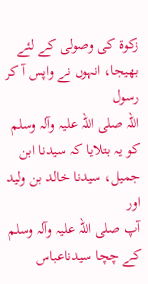زکوۃ کی وصولی کے لئے بھیجا، انہوں نے واپس آ کر رسول اللہ ‌صلی ‌اللہ ‌علیہ ‌وآلہ ‌وسلم کو یہ بتلایا کہ سیدنا ابن جمیل، سیدنا خالد بن ولید اور آپ ‌صلی ‌اللہ ‌علیہ ‌وآلہ ‌وسلم کے چچا سیدناعباس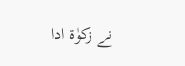نے زکوٰۃ ادا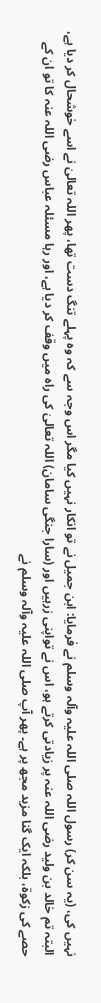نہیں کی، (یہ سن کر) رسول اللہ ‌صلی ‌اللہ ‌علیہ ‌وآلہ ‌وسلم نے فرمایا: ابن جمیل نے تو انکار نہیں کیا مگر اس وجہ سے کہ وہ پہلے تنگ دست تھا، پھر اللہ تعالیٰ نے اسے خوشحال کر دیا ہے، البتہ تم خالد بن ولید ‌رضی ‌اللہ ‌عنہ پر زیادتی کرتے ہو، اس نے تواپنی زرہیں اور (سارا جنگی سامان) اللہ تعالیٰ کی راہ میں وقف کر دیا ہے، اور رہا مسئلہ عباس ‌رضی ‌اللہ ‌عنہ کا تو ان کے حصے کی زکوۃ، بلکہ ایک گنا مزید مجھ پر ہے۔ پھر آپ ‌صلی ‌اللہ ‌علیہ ‌وآلہ ‌وسلم نے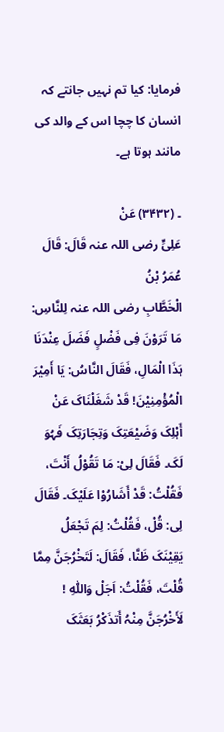فرمایا: کیا تم نہیں جانتے کہ انسان کا چچا اس کے والد کی مانند ہوتا ہے۔

۔ (۳۴۳۲) عَنْ عَلِیٍّ ‌رضی ‌اللہ ‌عنہ ‌قَالَ: قَالَ عُمَرُ بْنُ الْخَطَّابِ ‌رضی ‌اللہ ‌عنہ ‌لِلنَّاسِ: مَا تَرَوْنَ فِی فَضْلٍ فَضَلَ عِنْدَنَا ہَذَا الْمَالِ، فَقَالَ النَّاسُ: یَا أَمِیْرَ الْمُؤْمِنِیْنَ! قَدْ شَغَلْنَاکَ عَنْ أَہْلِکَ وَضَیْعَتِکَ وَتِجَارَتِکَ فَہُوَ لَکَ۔ فَقَالَ لِیْ: مَا تَقُوْلُ أَنْتَ، فَقُلْتُ: قَدْ أَشَارُوْا عَلَیْکَ۔ فَقَالَ لِی: قُلْ، فَقُلْتُ: لِمَ تَجْعَلُ یَقِیْنَکَ ظَنَّا، فَقَالَ: لَتَخْرُجَنَّ مِمَّا قُلْتَ، فَقُلْتُ: اَجَلْ وَاللّٰہِ ! لَأَخْرُجَنَّ مِنْہُ أَتذَکْرُ بَعَثَکَ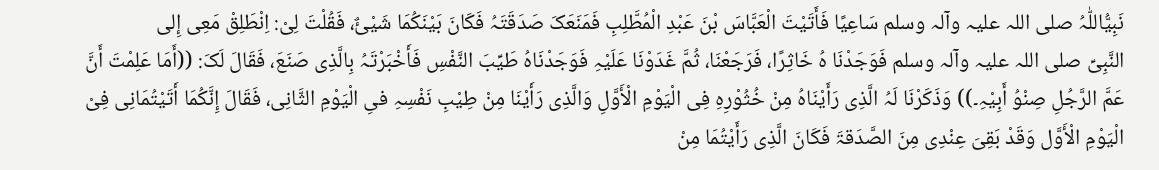نَبِیُّاللّٰہُ ‌صلی ‌اللہ ‌علیہ ‌وآلہ ‌وسلم سَاعِیًا فَأَتَیْتَ الْعَبَّاسَ بْنَ عَبْدِ الْمُطَّلِبِ فَمَنَعَکَ صَدَقَتَہُ فَکَانَ بَیْنَکُمَا شَیْئٌ، فَقُلْتَ لِیْ: اِنْطَلِقْ مَعِی إِلی النَّبِیِّ ‌صلی ‌اللہ ‌علیہ ‌وآلہ ‌وسلم فَوَجَدْنَا ہُ خَاثِرًا، فَرَجَعْنَا، ثُمَّ غَدَوْنَا عَلَیْہِ فَوَجَدْنَاہُ طَیِّبَ النَّفْسِ فَأَخْبَرْتَہُ بِالَّذِی صَنَعَ، فَقَالَ لَکَ: ((أَمَا عَلِمْتَ أَنَّ عَمَّ الرَّجُلِ صِنْوُ أَبِیْہِ۔)) وَذَکَرْنَا لَہُ الَّذِی رَأَیْنَاہُ مِنْ خُثُوْرِہِ فِی الْیَوْمِ الْأَوَّلِ وَالَّذِی رَأَیْنَا مِنْ طِیْبِ نَفْسِہِ فیِ الْیَوْمِ الثَّانِی، فَقَالَ إِنَّکُمَا أَتَیْتُمَانِی فِیْ الْیَوْمِ الْأَوَّل وَقَدْ بَقِیَ عِنْدِی مِنَ الصَّدَقۃَ فَکَانَ الَّذِی رَأَیْتُمَا مِنْ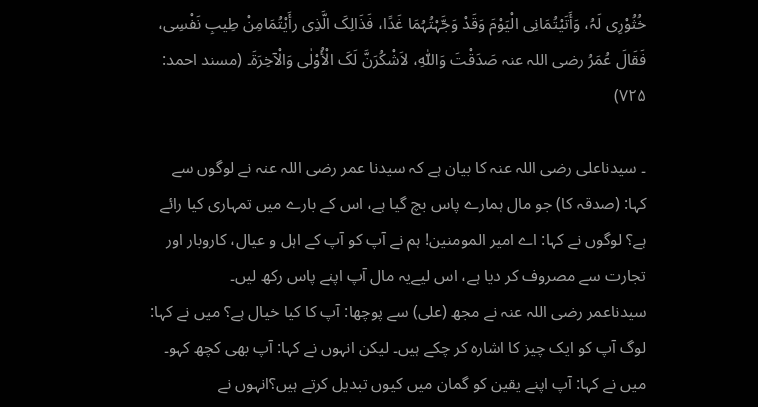خُثُوْرِی لَہُ، وَأَتَیْتُمَانِی الْیَوْمَ وَقَدْ وَجَّہْتُہُمَا غَدًا، فَذَالِکَ الَّذِی رأَیْتُمَامِنْ طِیبِ نَفْسِی، فَقَالَ عُمَرُ ‌رضی ‌اللہ ‌عنہ ‌صَدَقْتَ وَاللّٰہِ، لاَشْکُرَنَّ لَکَ الْأُوْلٰی وَالْآخِرَۃَ۔ (مسند احمد: ۷۲۵)

۔ سیدناعلی ‌رضی ‌اللہ ‌عنہ کا بیان ہے کہ سیدنا عمر ‌رضی ‌اللہ ‌عنہ نے لوگوں سے کہا: (صدقہ کا) جو مال ہمارے پاس بچ گیا ہے، اس کے بارے میں تمہاری کیا رائے ہے؟ لوگوں نے کہا: اے امیر المومنین! ہم نے آپ کو آپ کے اہل و عیال، کاروبار اور تجارت سے مصروف کر دیا ہے، اس لیےیہ مال آپ اپنے پاس رکھ لیں۔ سیدناعمر ‌رضی ‌اللہ ‌عنہ نے مجھ (علی) سے پوچھا: آپ کا کیا خیال ہے؟ میں نے کہا: لوگ آپ کو ایک چیز کا اشارہ کر چکے ہیں۔ لیکن انہوں نے کہا: آپ بھی کچھ کہو۔ میں نے کہا: آپ اپنے یقین کو گمان میں کیوں تبدیل کرتے ہیں؟انہوں نے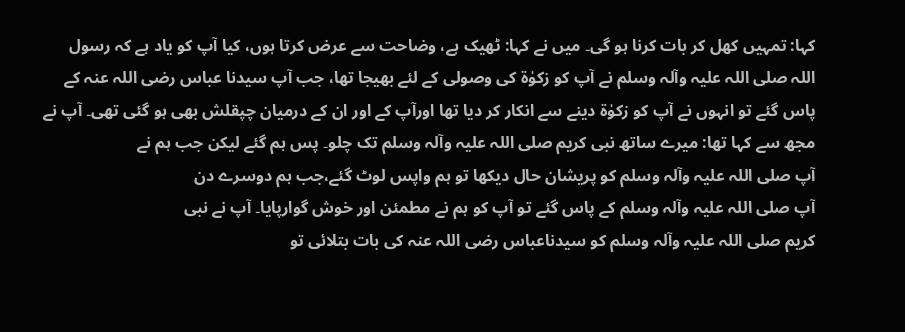کہا: تمہیں کھل کر بات کرنا ہو گی۔ میں نے کہا: ٹھیک ہے، وضاحت سے عرض کرتا ہوں، کیا آپ کو یاد ہے کہ رسول اللہ ‌صلی ‌اللہ ‌علیہ ‌وآلہ ‌وسلم نے آپ کو زکوٰۃ کی وصولی کے لئے بھیجا تھا، جب آپ سیدنا عباس ‌رضی ‌اللہ ‌عنہ کے پاس گئے تو انہوں نے آپ کو زکوٰۃ دینے سے انکار کر دیا تھا اورآپ کے اور ان کے درمیان چپقلش بھی ہو گئی تھی۔ آپ نے مجھ سے کہا تھا: میرے ساتھ نبی کریم ‌صلی ‌اللہ ‌علیہ ‌وآلہ ‌وسلم تک چلو۔ پس ہم گئے لیکن جب ہم نے آپ ‌صلی ‌اللہ ‌علیہ ‌وآلہ ‌وسلم کو پریشان حال دیکھا تو ہم واپس لوٹ گئے،جب ہم دوسرے دن آپ ‌صلی ‌اللہ ‌علیہ ‌وآلہ ‌وسلم کے پاس گئے تو آپ کو ہم نے مطمئن اور خوش گوارپایا۔ آپ نے نبی کریم ‌صلی ‌اللہ ‌علیہ ‌وآلہ ‌وسلم کو سیدناعباس ‌رضی ‌اللہ ‌عنہ کی بات بتلائی تو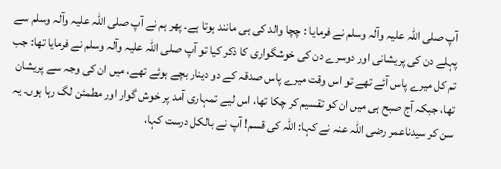آپ ‌صلی ‌اللہ ‌علیہ ‌وآلہ ‌وسلم نے فرمایا : چچا والد کی ہی مانند ہوتا ہے۔ پھر ہم نے آپ ‌صلی ‌اللہ ‌علیہ ‌وآلہ ‌وسلم سے پہلے دن کی پریشانی اور دوسرے دن کی خوشگواری کا ذکر کیا تو آپ ‌صلی ‌اللہ ‌علیہ ‌وآلہ ‌وسلم نے فرمایا تھا: جب تم کل میرے پاس آئے تھے تو اس وقت میرے پاس صدقہ کے دو دینار بچے ہوئے تھے، میں ان کی وجہ سے پریشان تھا، جبکہ آج صبح ہی میں ان کو تقسیم کر چکا تھا، اس لیے تمہاری آمد پر خوش گوار اور مطمئن لگ رہا ہوں۔ یہ سن کر سیدناعمر ‌رضی ‌اللہ ‌عنہ نے کہا: اللہ کی قسم! آپ نے بالکل درست کہا،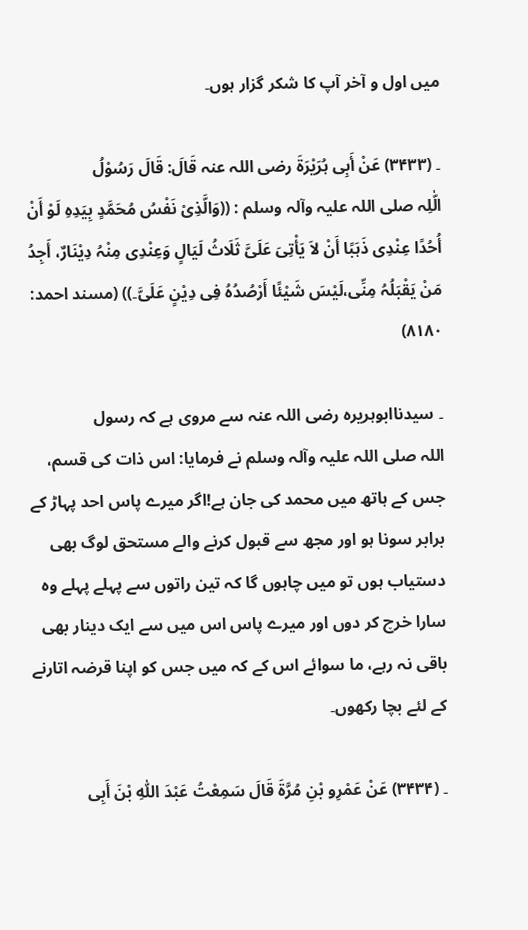میں اول و آخر آپ کا شکر گزار ہوں۔

۔ (۳۴۳۳) عَنْ أَبِی ہُرَیْرَۃَ ‌رضی ‌اللہ ‌عنہ ‌قَالَ: قَالَ رَسُوْلُ الّٰلِہ ‌صلی ‌اللہ ‌علیہ ‌وآلہ ‌وسلم : ((وَالَّذِیْ نَفْسُ مُحَمَّدٍ بِیَدِہِ لَوْ أَنْ أُحُدًا عِنْدِی ذَہَبًا أَنْ لاَ یَأْتِیَ عَلَیَّ ثَلَاثُ لَیَالٍ وَعِنْدِی مِنْہُ دِیْنَارٌ، أَجِدُ مَنْ یَقْبَلُہُ مِنِّی،لَیْسَ شَیْئًا أَرْصُدُہُ فِی دِیْنٍ عَلَیَّ۔)) (مسند احمد: ۸۱۸۰)

۔ سیدناابوہریرہ ‌رضی ‌اللہ ‌عنہ سے مروی ہے کہ رسول اللہ ‌صلی ‌اللہ ‌علیہ ‌وآلہ ‌وسلم نے فرمایا: اس ذات کی قسم، جس کے ہاتھ میں محمد کی جان ہے!اگر میرے پاس احد پہاڑ کے برابر سونا ہو اور مجھ سے قبول کرنے والے مستحق لوگ بھی دستیاب ہوں تو میں چاہوں گا کہ تین راتوں سے پہلے پہلے وہ سارا خرچ کر دوں اور میرے پاس اس میں سے ایک دینار بھی باقی نہ رہے، ما سوائے اس کے کہ میں جس کو اپنا قرضہ اتارنے کے لئے بچا رکھوں۔

۔ (۳۴۳۴) عَنْ عَمْرِو بْنِ مُرَّۃَ قَالَ سَمِعْتُ عَبْدَ اللّٰہِ بْنَ أَبِی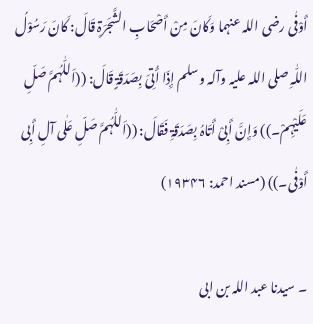أَوْفٰی ‌رضی ‌اللہ ‌عنہما وَکَانَ مِنْ أَصْحَابِ الشَّجَرَۃِ قَالَ: کَانَ رَسُوْلُ اللّٰہِ ‌صلی ‌اللہ ‌علیہ ‌وآلہ ‌وسلم إِذَا أُتِیَ بِصَدَقَۃٍ قَالَ: ((اَللّٰہُمَّ صَلِّ عَلَیْہِمْ۔)) وَإِنَّ أَبِیْ أَتَاہُ بِصَدَقَۃِ فَقَالَ: ((اَللّٰہُمَّ صَلِّ عَلٰی آلِ أَبِی أَوْفٰی۔)) (مسند احمد: ۱۹۳۴۶)

۔ سیدنا عبد اللہ بن ابی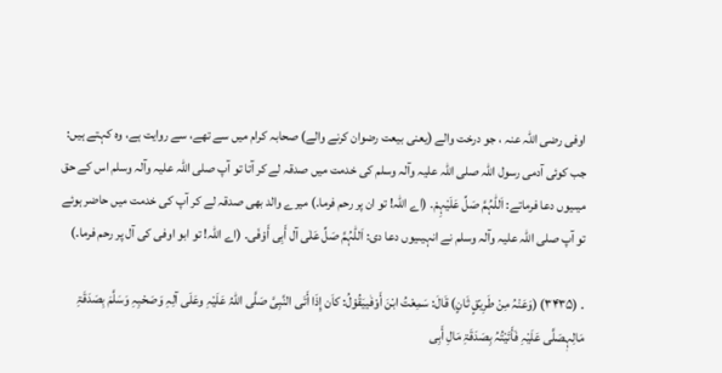اوفی ‌رضی ‌اللہ ‌عنہ ، جو درخت والے (یعنی بیعت رضوان کرنے والے) صحابہ کرام میں سے تھے، سے روایت ہے، وہ کہتے ہیں: جب کوئی آدمی رسول اللہ ‌صلی ‌اللہ ‌علیہ ‌وآلہ ‌وسلم کی خدمت میں صدقہ لے کر آتا تو آپ ‌صلی ‌اللہ ‌علیہ ‌وآلہ ‌وسلم اس کے حق میںیوں دعا فرماتے: اَللّٰہُمَّ صَلِّ عَلَیْہِمْ۔ (اے اللہ! تو ان پر رحم فرما۔) میرے والد بھی صدقہ لے کر آپ کی خدمت میں حاضر ہوئے تو آپ ‌صلی ‌اللہ ‌علیہ ‌وآلہ ‌وسلم نے انہیںیوں دعا دی: اَللّٰہُمَّ صَلِّ عَلٰی آل أَبِی أَوْفَی۔ (اے اللہ! تو ابو اوفی کی آل پر رحم فرما۔)

۔ (۳۴۳۵) (وَعَنْہُ مِنْ طَرِیْقٍ ثَانٍ) قَالَ: سَمِعْتُ ابْنَ أَوْفٰییَقُوْلُ: کاَن إِذَا أَتَی النَّبِیَّ صَلَّی اللّٰہُ عَلَیْہِ وعَلَی آلِہِ وَصَحْبِہِ وَسَلَّمَ بِصَدَقَۃِ مَالِہٖصَلَّی عَلَیْہِ فَأَتَیْتُہُ بِصَدَقَۃِ مَالِ أَبِی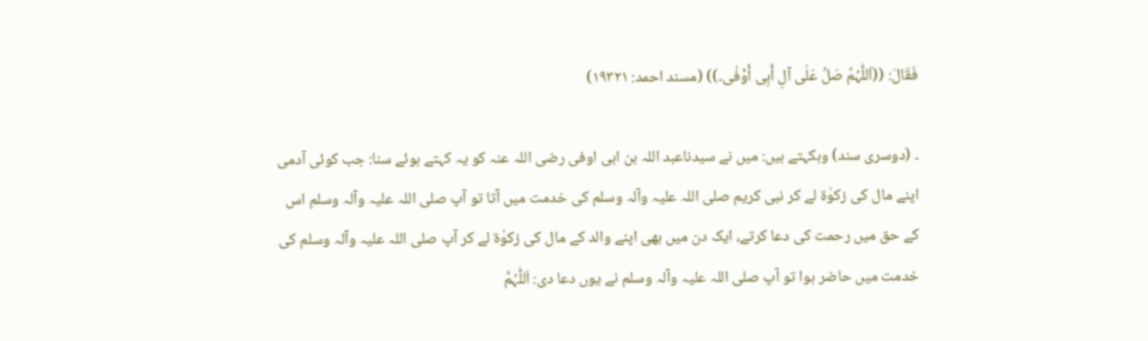فَقَالَ: ((اَللّٰہُمَّ صَلِّ عَلٰی آلِ أَبِی أَوْفٰی۔)) (مسند احمد: ۱۹۳۲۱)

۔ (دوسری سند) وہکہتے ہیں: میں نے سیدناعبد اللہ بن ابی اوفی ‌رضی ‌اللہ ‌عنہ کو یہ کہتے ہوئے سنا: جب کوئی آدمی اپنے مال کی زکوٰۃ لے کر نبی کریم ‌صلی ‌اللہ ‌علیہ ‌وآلہ ‌وسلم کی خدمت میں آتا تو آپ ‌صلی ‌اللہ ‌علیہ ‌وآلہ ‌وسلم اس کے حق میں رحمت کی دعا کرتے، ایک دن میں بھی اپنے والد کے مال کی زکوٰۃ لے کر آپ ‌صلی ‌اللہ ‌علیہ ‌وآلہ ‌وسلم کی خدمت میں حاضر ہوا تو آپ ‌صلی ‌اللہ ‌علیہ ‌وآلہ ‌وسلم نے یوں دعا دی: اَللّٰہُمَّ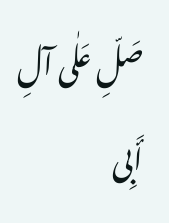صَلِّ عَلٰی آلِ أَبِی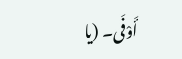أَوْفَی۔ (یا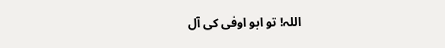اللہ! تو ابو اوفی کی آل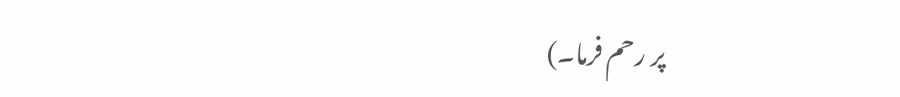پر رحم فرما۔)